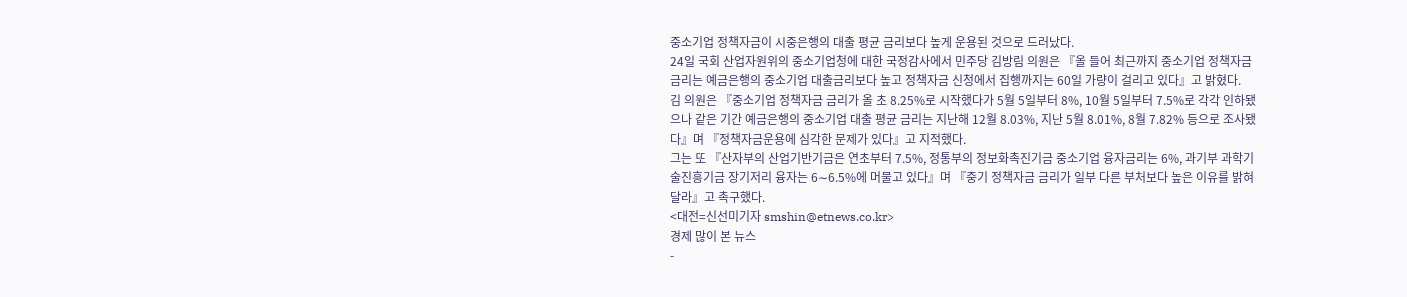중소기업 정책자금이 시중은행의 대출 평균 금리보다 높게 운용된 것으로 드러났다.
24일 국회 산업자원위의 중소기업청에 대한 국정감사에서 민주당 김방림 의원은 『올 들어 최근까지 중소기업 정책자금 금리는 예금은행의 중소기업 대출금리보다 높고 정책자금 신청에서 집행까지는 60일 가량이 걸리고 있다』고 밝혔다.
김 의원은 『중소기업 정책자금 금리가 올 초 8.25%로 시작했다가 5월 5일부터 8%, 10월 5일부터 7.5%로 각각 인하됐으나 같은 기간 예금은행의 중소기업 대출 평균 금리는 지난해 12월 8.03%, 지난 5월 8.01%, 8월 7.82% 등으로 조사됐다』며 『정책자금운용에 심각한 문제가 있다』고 지적했다.
그는 또 『산자부의 산업기반기금은 연초부터 7.5%, 정통부의 정보화촉진기금 중소기업 융자금리는 6%, 과기부 과학기술진흥기금 장기저리 융자는 6∼6.5%에 머물고 있다』며 『중기 정책자금 금리가 일부 다른 부처보다 높은 이유를 밝혀 달라』고 촉구했다.
<대전=신선미기자 smshin@etnews.co.kr>
경제 많이 본 뉴스
-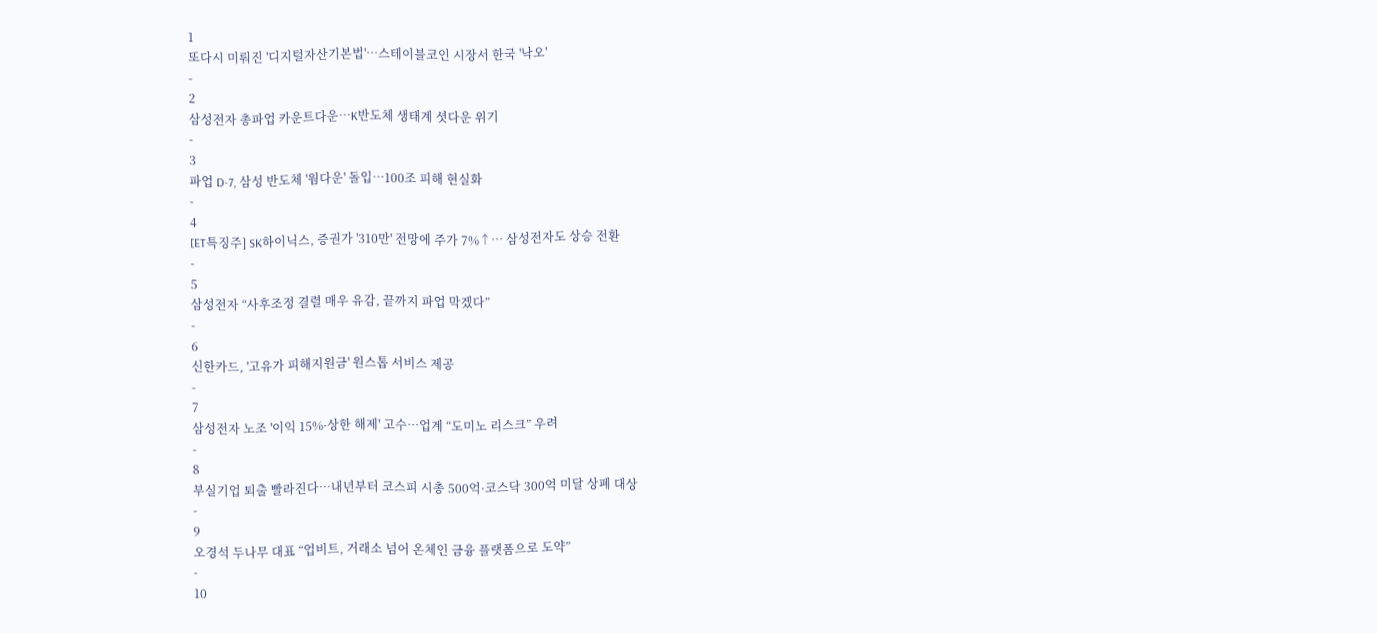1
또다시 미뤄진 '디지털자산기본법'…스테이블코인 시장서 한국 '낙오'
-
2
삼성전자 총파업 카운트다운…K반도체 생태계 셧다운 위기
-
3
파업 D-7, 삼성 반도체 '웜다운' 돌입…100조 피해 현실화
-
4
[ET특징주] SK하이닉스, 증권가 '310만' 전망에 주가 7%↑… 삼성전자도 상승 전환
-
5
삼성전자 “사후조정 결렬 매우 유감, 끝까지 파업 막겠다”
-
6
신한카드, '고유가 피해지원금' 원스톱 서비스 제공
-
7
삼성전자 노조 '이익 15%·상한 해제' 고수…업계 “도미노 리스크” 우려
-
8
부실기업 퇴출 빨라진다…내년부터 코스피 시총 500억·코스닥 300억 미달 상폐 대상
-
9
오경석 두나무 대표 “업비트, 거래소 넘어 온체인 금융 플랫폼으로 도약”
-
10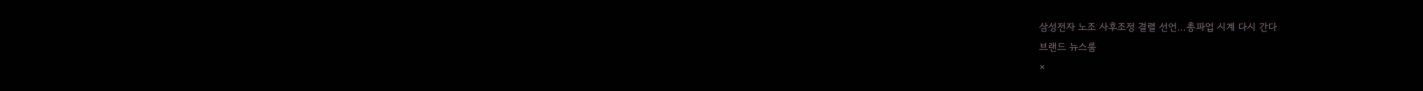삼성전자 노조 사후조정 결렬 선언…총파업 시계 다시 간다
브랜드 뉴스룸
×